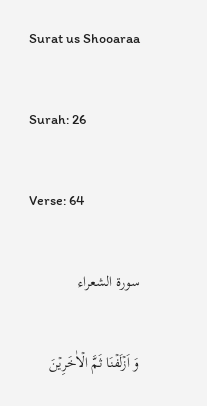Surat us Shooaraa

Surah: 26

Verse: 64

سورة الشعراء

وَ اَزۡلَفۡنَا ثَمَّ الۡاٰخَرِیۡنَ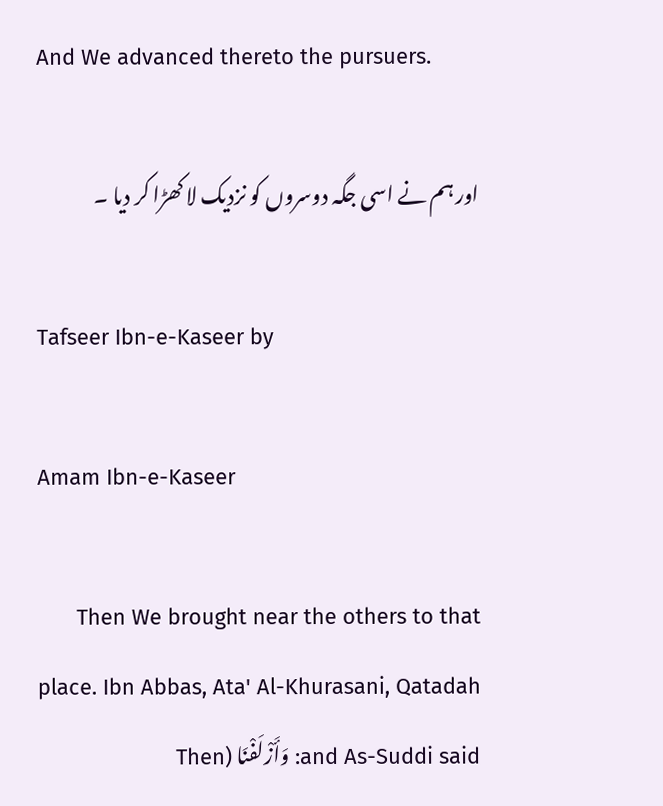And We advanced thereto the pursuers.

اور ہم نے اسی جگہ دوسروں کو نزدیک لا کھڑا کر دیا ۔

Tafseer Ibn-e-Kaseer by

Amam Ibn-e-Kaseer

Then We brought near the others to that place. Ibn Abbas, Ata' Al-Khurasani, Qatadah and As-Suddi said: وَأَزْلَفْنَا (Then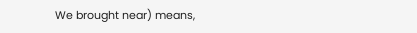We brought near) means,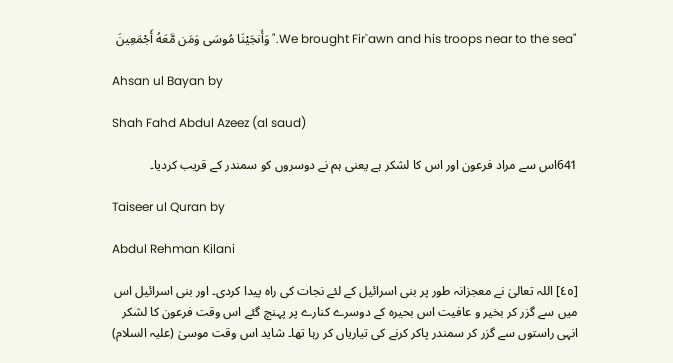"We brought Fir`awn and his troops near to the sea." وَأَنجَيْنَا مُوسَى وَمَن مَّعَهُ أَجْمَعِينَ

Ahsan ul Bayan by

Shah Fahd Abdul Azeez (al saud)

641اس سے مراد فرعون اور اس کا لشکر ہے یعنی ہم نے دوسروں کو سمندر کے قریب کردیا۔

Taiseer ul Quran by

Abdul Rehman Kilani

[٤٥] اللہ تعالیٰ نے معجزانہ طور پر بنی اسرائیل کے لئے نجات کی راہ پیدا کردی۔ اور بنی اسرائیل اس میں سے گزر کر بخیر و عافیت اس بحیرہ کے دوسرے کنارے پر پہنچ گئے اس وقت فرعون کا لشکر انہی راستوں سے گزر کر سمندر پاکر کرنے کی تیاریاں کر رہا تھا۔ شاید اس وقت موسیٰ (علیہ السلام)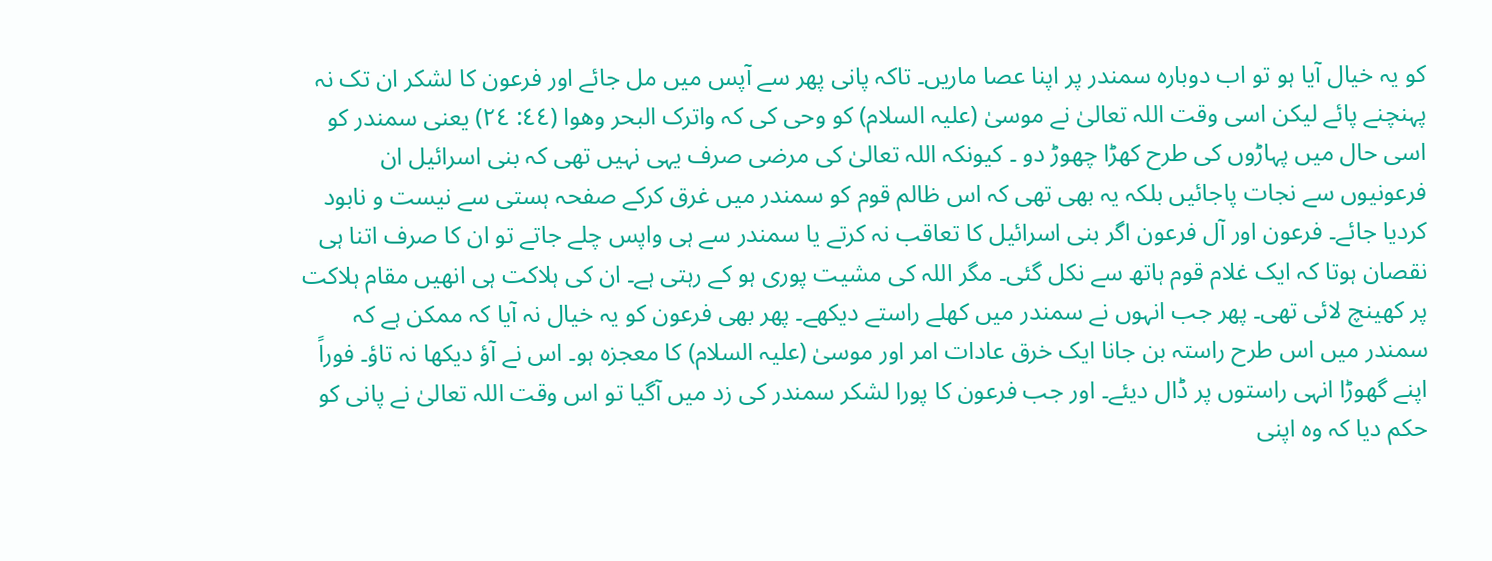کو یہ خیال آیا ہو تو اب دوبارہ سمندر پر اپنا عصا ماریں۔ تاکہ پانی پھر سے آپس میں مل جائے اور فرعون کا لشکر ان تک نہ پہنچنے پائے لیکن اسی وقت اللہ تعالیٰ نے موسیٰ (علیہ السلام) کو وحی کی کہ واترک البحر وھوا (٤٤: ٢٤) یعنی سمندر کو اسی حال میں پہاڑوں کی طرح کھڑا چھوڑ دو ۔ کیونکہ اللہ تعالیٰ کی مرضی صرف یہی نہیں تھی کہ بنی اسرائیل ان فرعونیوں سے نجات پاجائیں بلکہ یہ بھی تھی کہ اس ظالم قوم کو سمندر میں غرق کرکے صفحہ ہستی سے نیست و نابود کردیا جائے۔ فرعون اور آل فرعون اگر بنی اسرائیل کا تعاقب نہ کرتے یا سمندر سے ہی واپس چلے جاتے تو ان کا صرف اتنا ہی نقصان ہوتا کہ ایک غلام قوم ہاتھ سے نکل گئی۔ مگر اللہ کی مشیت پوری ہو کے رہتی ہے۔ ان کی ہلاکت ہی انھیں مقام ہلاکت پر کھینچ لائی تھی۔ پھر جب انہوں نے سمندر میں کھلے راستے دیکھے۔ پھر بھی فرعون کو یہ خیال نہ آیا کہ ممکن ہے کہ سمندر میں اس طرح راستہ بن جانا ایک خرق عادات امر اور موسیٰ (علیہ السلام) کا معجزہ ہو۔ اس نے آؤ دیکھا نہ تاؤ۔ فوراً اپنے گھوڑا انہی راستوں پر ڈال دیئے۔ اور جب فرعون کا پورا لشکر سمندر کی زد میں آگیا تو اس وقت اللہ تعالیٰ نے پانی کو حکم دیا کہ وہ اپنی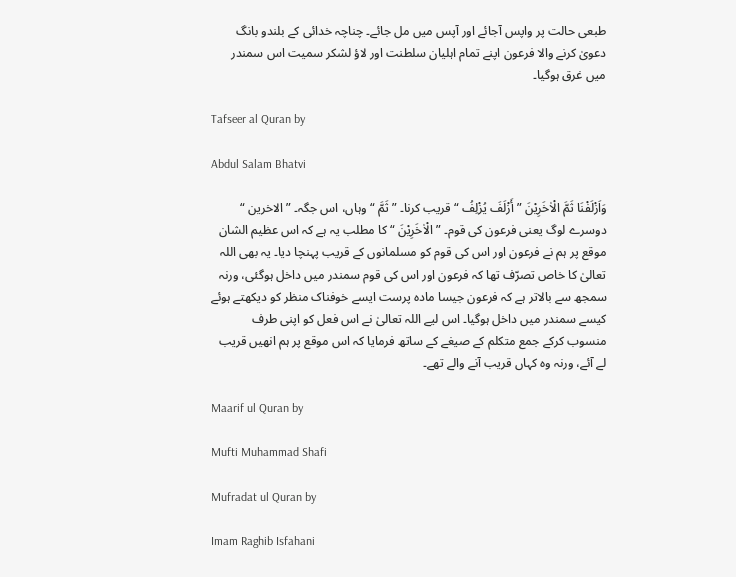طبعی حالت پر واپس آجائے اور آپس میں مل جائے۔ چناچہ خدائی کے بلندو بانگ دعویٰ کرنے والا فرعون اپنے تمام اہلیان سلطنت اور لاؤ لشکر سمیت اس سمندر میں غرق ہوگیا۔

Tafseer al Quran by

Abdul Salam Bhatvi

وَاَزْلَفْنَا ثَمَّ الْاٰخَرِيْنَ ” أَزْلَفَ یُزْلِفُ “ قریب کرنا۔ ” ثَمَّ “ وہاں، اس جگہ۔ ” الاخرین “ دوسرے لوگ یعنی فرعون کی قوم۔ ” الْاٰخَرِيْنَ “ کا مطلب یہ ہے کہ اس عظیم الشان موقع پر ہم نے فرعون اور اس کی قوم کو مسلمانوں کے قریب پہنچا دیا۔ یہ بھی اللہ تعالیٰ کا خاص تصرّف تھا کہ فرعون اور اس کی قوم سمندر میں داخل ہوگئی، ورنہ سمجھ سے بالاتر ہے کہ فرعون جیسا مادہ پرست ایسے خوفناک منظر کو دیکھتے ہوئے کیسے سمندر میں داخل ہوگیا۔ اس لیے اللہ تعالیٰ نے اس فعل کو اپنی طرف منسوب کرکے جمع متکلم کے صیغے کے ساتھ فرمایا کہ اس موقع پر ہم انھیں قریب لے آئے، ورنہ وہ کہاں قریب آنے والے تھے۔

Maarif ul Quran by

Mufti Muhammad Shafi

Mufradat ul Quran by

Imam Raghib Isfahani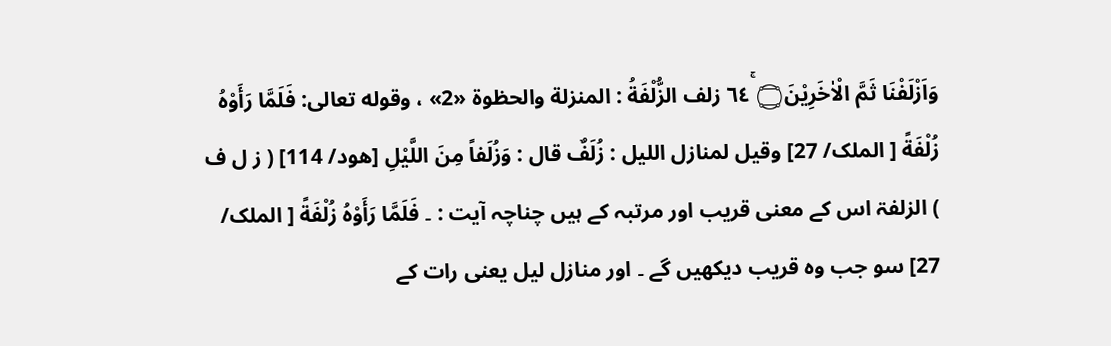وَاَزْلَفْنَا ثَمَّ الْاٰخَرِيْنَ۝ ٦٤ۚ زلف الزُّلْفَةُ : المنزلة والحظوة «2» ، وقوله تعالی: فَلَمَّا رَأَوْهُ زُلْفَةً [ الملک/ 27] وقیل لمنازل اللیل : زُلَفٌ قال : وَزُلَفاً مِنَ اللَّيْلِ [هود/ 114] ( ز ل ف ) الزلفۃ اس کے معنی قریب اور مرتبہ کے ہیں چناچہ آیت : ۔ فَلَمَّا رَأَوْهُ زُلْفَةً [ الملک/ 27] سو جب وہ قریب دیکھیں گے ۔ اور منازل لیل یعنی رات کے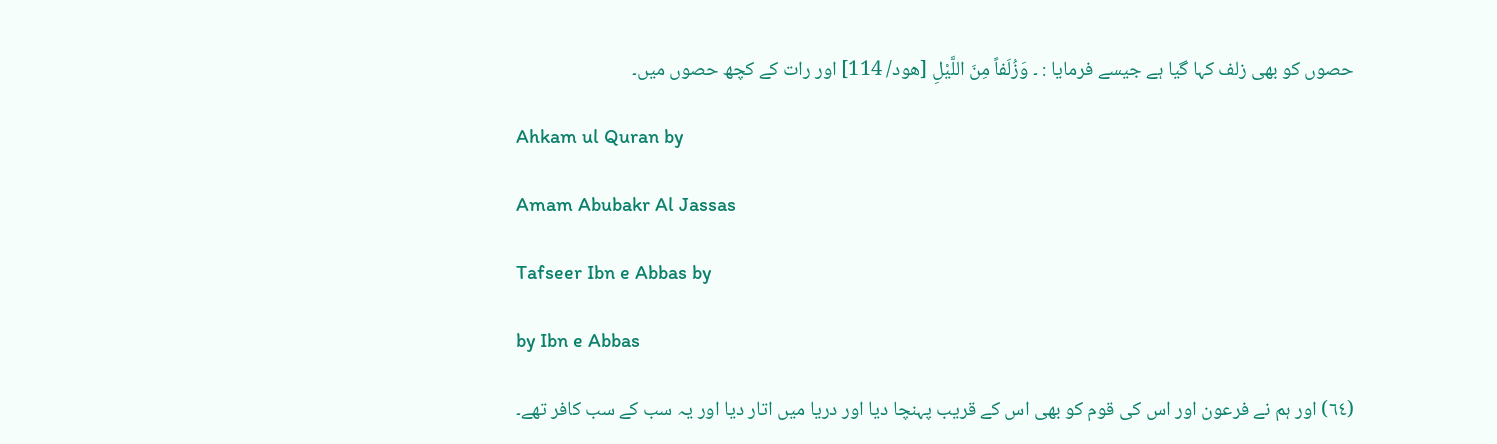حصوں کو بھی زلف کہا گیا ہے جیسے فرمایا : ۔ وَزُلَفاً مِنَ اللَّيْلِ [هود/ 114] اور رات کے کچھ حصوں میں۔

Ahkam ul Quran by

Amam Abubakr Al Jassas

Tafseer Ibn e Abbas by

by Ibn e Abbas

(٦٤) اور ہم نے فرعون اور اس کی قوم کو بھی اس کے قریب پہنچا دیا اور دریا میں اتار دیا اور یہ سب کے سب کافر تھے۔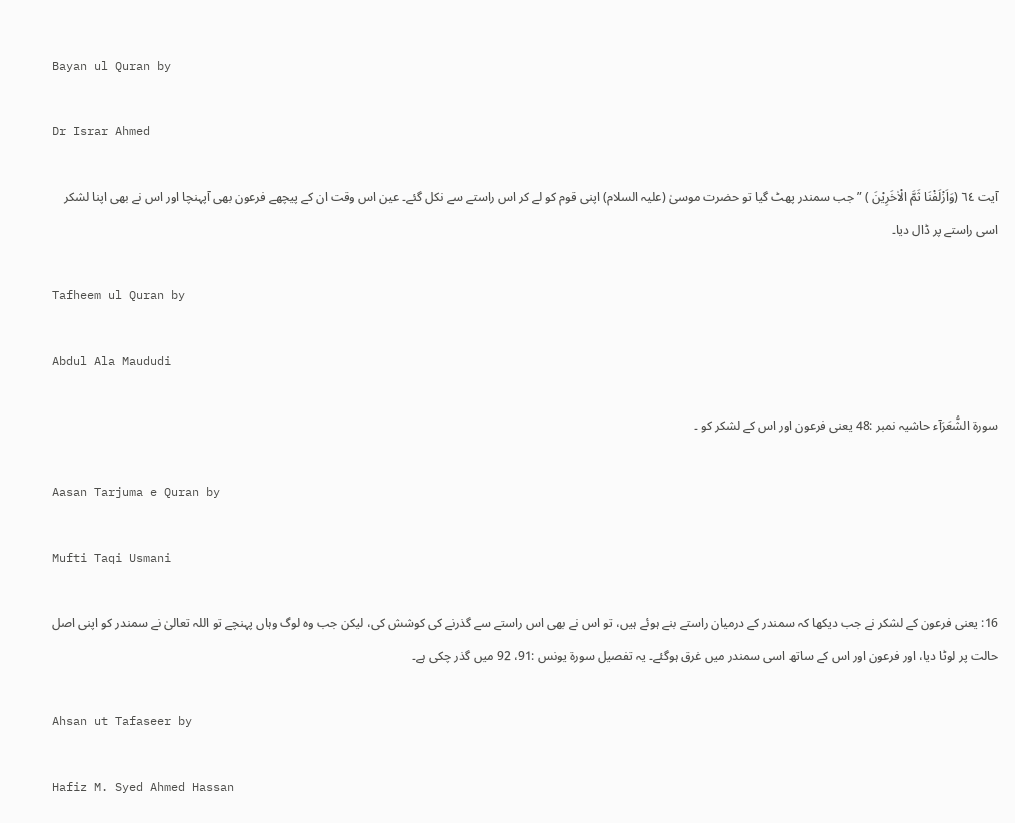Bayan ul Quran by

Dr Israr Ahmed

آیت ٦٤ (وَاَزْلَفْنَا ثَمَّ الْاٰخَرِیْنَ ) ” جب سمندر پھٹ گیا تو حضرت موسیٰ (علیہ السلام) اپنی قوم کو لے کر اس راستے سے نکل گئے۔ عین اس وقت ان کے پیچھے فرعون بھی آپہنچا اور اس نے بھی اپنا لشکر اسی راستے پر ڈال دیا۔

Tafheem ul Quran by

Abdul Ala Maududi

سورة الشُّعَرَآء حاشیہ نمبر :48 یعنی فرعون اور اس کے لشکر کو ۔

Aasan Tarjuma e Quran by

Mufti Taqi Usmani

16: یعنی فرعون کے لشکر نے جب دیکھا کہ سمندر کے درمیان راستے بنے ہوئے ہیں، تو اس نے بھی اس راستے سے گذرنے کی کوشش کی، لیکن جب وہ لوگ وہاں پہنچے تو اللہ تعالیٰ نے سمندر کو اپنی اصل حالت پر لوٹا دیا، اور فرعون اور اس کے ساتھ اسی سمندر میں غرق ہوگئے۔ یہ تفصیل سورۃ یونس :91، 92 میں گذر چکی ہے۔

Ahsan ut Tafaseer by

Hafiz M. Syed Ahmed Hassan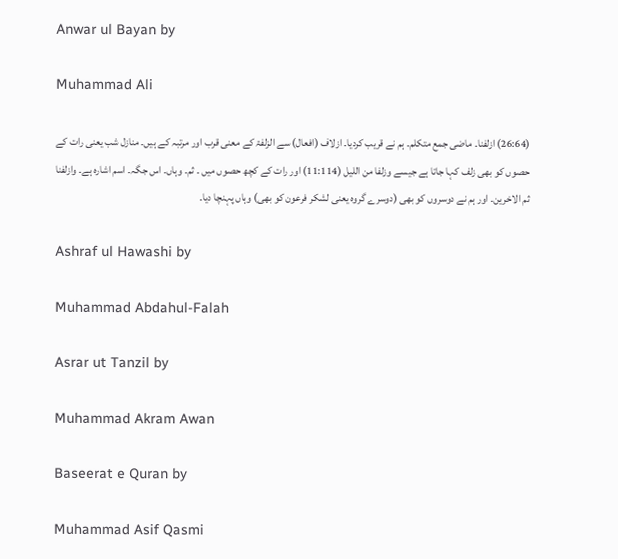Anwar ul Bayan by

Muhammad Ali

(26:64) ازلفنا۔ ماضی جمع متکلم۔ ہم نے قریب کردیا۔ ازلاف (افعال) سے الزلفۃ کے معنی قرب اور مرتبہ کے ہیں۔ منازل شب یعنی رات کے حصوں کو بھی زلف کہا جاتا ہے جیسے وزلفا من اللیل (11:114) اور رات کے کچھ حصوں میں ۔ ثم۔ وہاں۔ اس جگہ۔ اسم اشارہ ہے۔ وازلفنا ثم الاخرین۔ اور ہم نے دوسروں کو بھی (دوسرے گروہ یعنی لشکر فرعون کو بھی) وہاں پہنچا دیا۔

Ashraf ul Hawashi by

Muhammad Abdahul-Falah

Asrar ut Tanzil by

Muhammad Akram Awan

Baseerat e Quran by

Muhammad Asif Qasmi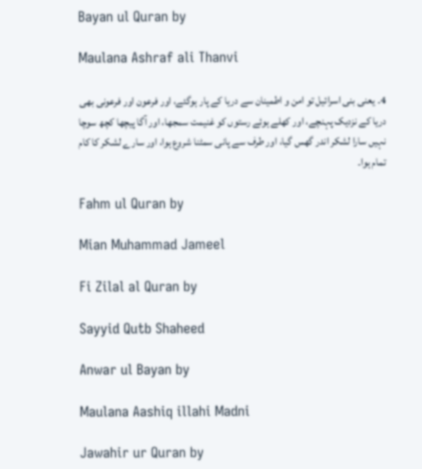Bayan ul Quran by

Maulana Ashraf ali Thanvi

4۔ یعنی بنی اسرائیل تو امن و اطمینان سے دریا کے پار ہوگئے، اور فرعون اور فرعونی بھی دریا کے نزدیک پہنچے، اور کھلے ہوئے رستوں کو غنیمت سمجھا، اور آگا پیچھا کچھ سوچا نہیں سارا لشکر اندر گھس گیا، اور طرف سے پانی سمٹنا شروع ہوا، اور سارے لشکر کا کام تمام ہوا۔

Fahm ul Quran by

Mian Muhammad Jameel

Fi Zilal al Quran by

Sayyid Qutb Shaheed

Anwar ul Bayan by

Maulana Aashiq illahi Madni

Jawahir ur Quran by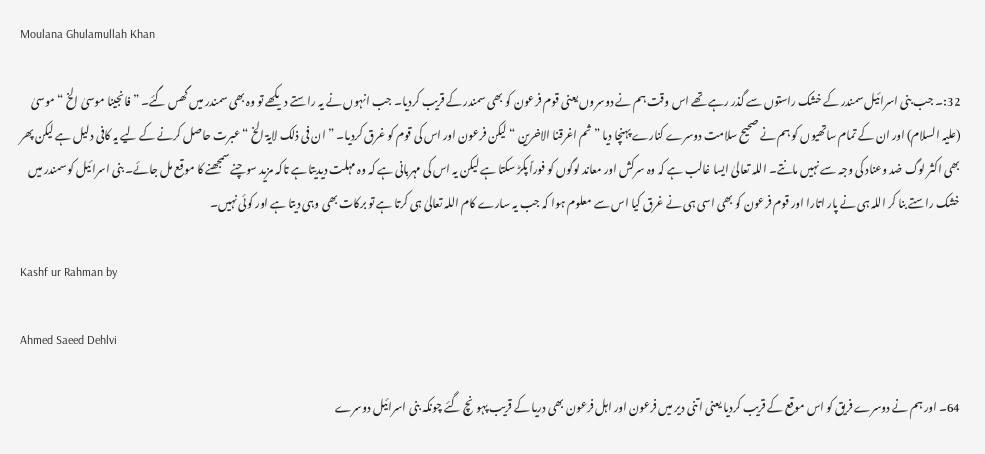Moulana Ghulamullah Khan

32:۔ جب بنی اسرائیل سمندر کے خشک راستوں سے گذر رہے تھے اس وقت ہم نے دوسروں یعنی قوم فرعون کو بھی سمندر کے قریب کردیا۔ جب انہوں نے یہ راستے دیکھے تو وہ بھی سمندر میں گھس گئے۔ ” فانجینا موسیٰ الخ “ موسیٰ (علیہ السلام) اور ان کے تمام ساتھیوں کو ہم نے صحیح سلامت دوسرے کنارے پہنچا دیا ” ثم اغرقنا الاخرین “ لیکن فرعون اور اس کی قوم کو غرق کردیا۔ ” ان فی ذلک لایۃ الخ “ عبرت حاصل کرنے کے لیے یہ کافی دلیل ہے لیکن پھر بھی اکثر لوگ ضد وعناد کی وجہ سے نہیں مانتے۔ اللہ تعالیٰ ایسا غالب ہے کہ وہ سرکش اور معاند لوگوں کو فوراً پکڑ سکتا ہے لیکن یہ اس کی مہربانی ہے کہ وہ مہلت دیدیتا ہے تاکہ مزید سوچنے سمجھنے کا موقع مل جائے۔ بنی اسرائیل کو سمندر میں خشک راستے بنا کر اللہ ہی نے پار اتارا اور قوم فرعون کو بھی اسی ہی نے غرق کیا اس سے معلوم ہوا کہ جب یہ سارے کام اللہ تعالیٰ ہی کرتا ہے تو برکات بھی وہی دیتا ہے اور کوئی نہیں۔

Kashf ur Rahman by

Ahmed Saeed Dehlvi

64۔ اور ہم نے دوسرے فریق کو اس موقع کے قریب کردیا یعنی اتنی دیر میں فرعون اور اہل فرعون بھی دریا کے قریب پہونچ گئے چونکہ بنی اسرائیل دوسرے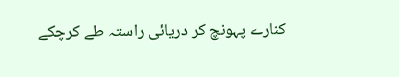کنارے پہونچ کر دریائی راستہ طے کرچکے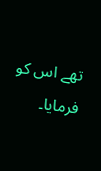تھے اس کو فرمایا۔